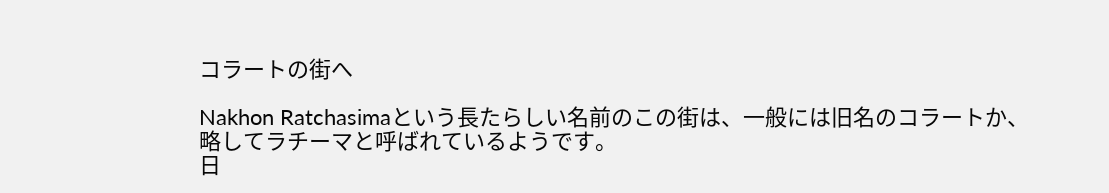コラートの街へ

Nakhon Ratchasimaという長たらしい名前のこの街は、一般には旧名のコラートか、
略してラチーマと呼ばれているようです。
日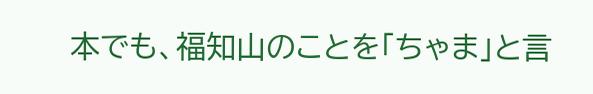本でも、福知山のことを「ちゃま」と言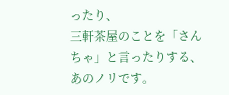ったり、
三軒茶屋のことを「さんちゃ」と言ったりする、あのノリです。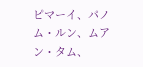ピマーイ、パノム・ルン、ムアン・タム、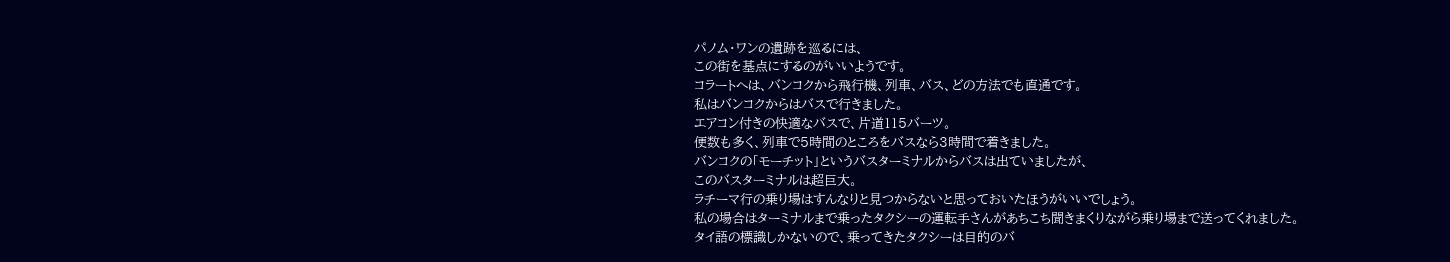パノム・ワンの遺跡を巡るには、
この街を基点にするのがいいようです。
コラートへは、バンコクから飛行機、列車、バス、どの方法でも直通です。
私はバンコクからはバスで行きました。
エアコン付きの快適なバスで、片道115バーツ。
便数も多く、列車で5時間のところをバスなら3時間で着きました。
バンコクの「モーチット」というバスターミナルからバスは出ていましたが、
このバスターミナルは超巨大。
ラチーマ行の乗り場はすんなりと見つからないと思っておいたほうがいいでしょう。
私の場合はターミナルまで乗ったタクシーの運転手さんがあちこち聞きまくりながら乗り場まで送ってくれました。
タイ語の標識しかないので、乗ってきたタクシーは目的のバ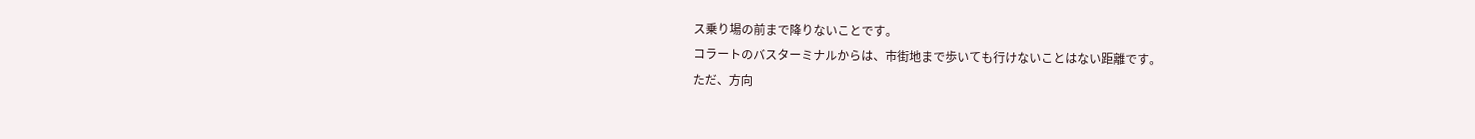ス乗り場の前まで降りないことです。
コラートのバスターミナルからは、市街地まで歩いても行けないことはない距離です。
ただ、方向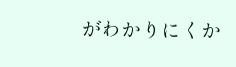がわかりにくか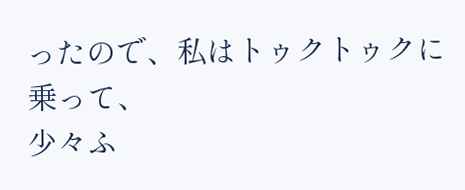ったので、私はトゥクトゥクに乗って、
少々ふ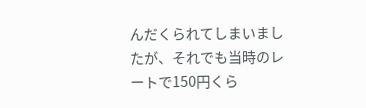んだくられてしまいましたが、それでも当時のレートで150円くら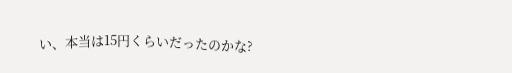い、本当は15円くらいだったのかな?